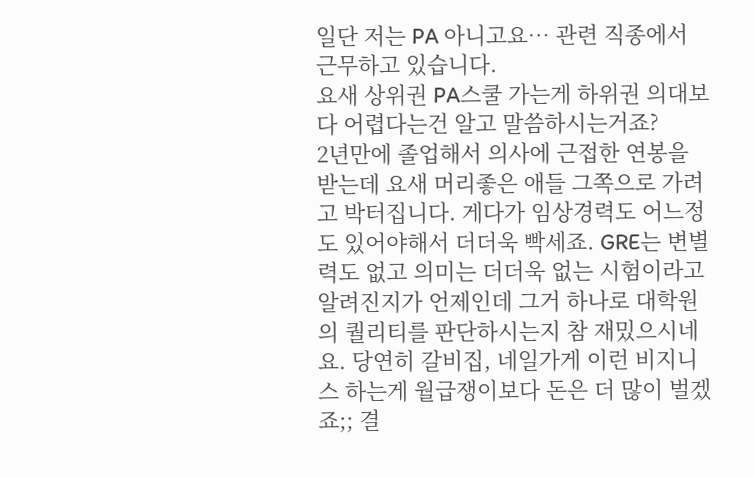일단 저는 PA 아니고요… 관련 직종에서 근무하고 있습니다.
요새 상위권 PA스쿨 가는게 하위권 의대보다 어렵다는건 알고 말씀하시는거죠?
2년만에 졸업해서 의사에 근접한 연봉을 받는데 요새 머리좋은 애들 그쪽으로 가려고 박터집니다. 게다가 임상경력도 어느정도 있어야해서 더더욱 빡세죠. GRE는 변별력도 없고 의미는 더더욱 없는 시험이라고 알려진지가 언제인데 그거 하나로 대학원의 퀄리티를 판단하시는지 참 재밌으시네요. 당연히 갈비집, 네일가게 이런 비지니스 하는게 월급쟁이보다 돈은 더 많이 벌겠죠;; 결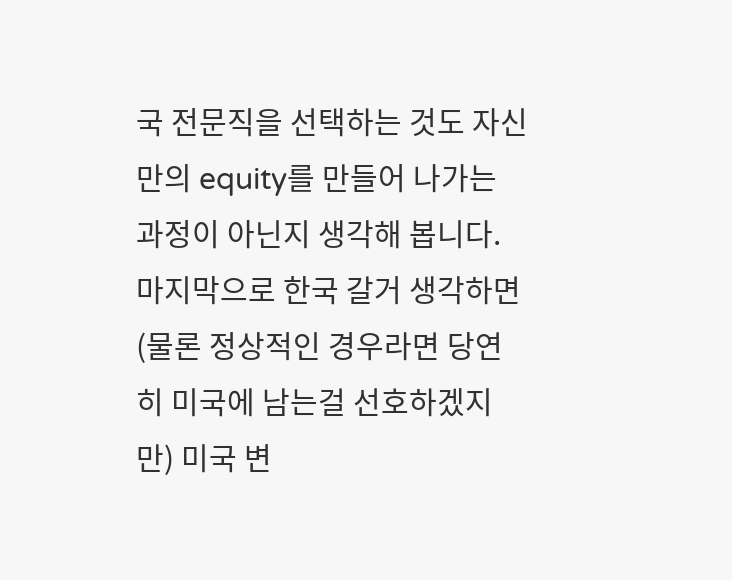국 전문직을 선택하는 것도 자신만의 equity를 만들어 나가는 과정이 아닌지 생각해 봅니다.
마지막으로 한국 갈거 생각하면 (물론 정상적인 경우라면 당연히 미국에 남는걸 선호하겠지만) 미국 변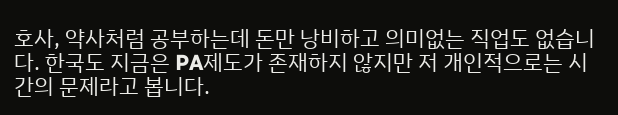호사, 약사처럼 공부하는데 돈만 낭비하고 의미없는 직업도 없습니다. 한국도 지금은 PA제도가 존재하지 않지만 저 개인적으로는 시간의 문제라고 봅니다.